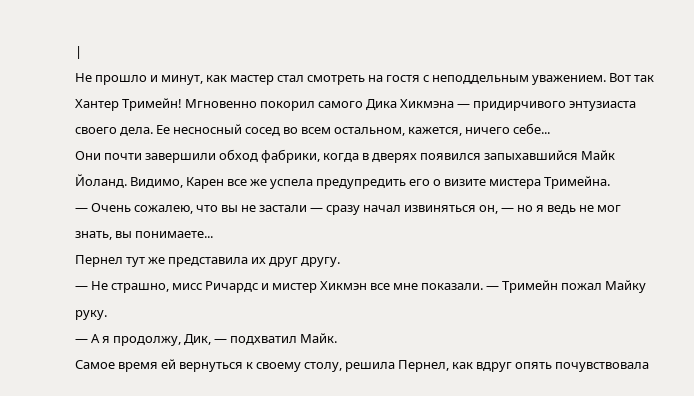|
Не прошло и минут, как мастер стал смотреть на гостя с неподдельным уважением. Вот так Хантер Тримейн! Мгновенно покорил самого Дика Хикмэна — придирчивого энтузиаста своего дела. Ее несносный сосед во всем остальном, кажется, ничего себе...
Они почти завершили обход фабрики, когда в дверях появился запыхавшийся Майк Йоланд. Видимо, Карен все же успела предупредить его о визите мистера Тримейна.
— Очень сожалею, что вы не застали — сразу начал извиняться он, — но я ведь не мог знать, вы понимаете...
Пернел тут же представила их друг другу.
— Не страшно, мисс Ричардс и мистер Хикмэн все мне показали. — Тримейн пожал Майку руку.
— А я продолжу, Дик, — подхватил Майк.
Самое время ей вернуться к своему столу, решила Пернел, как вдруг опять почувствовала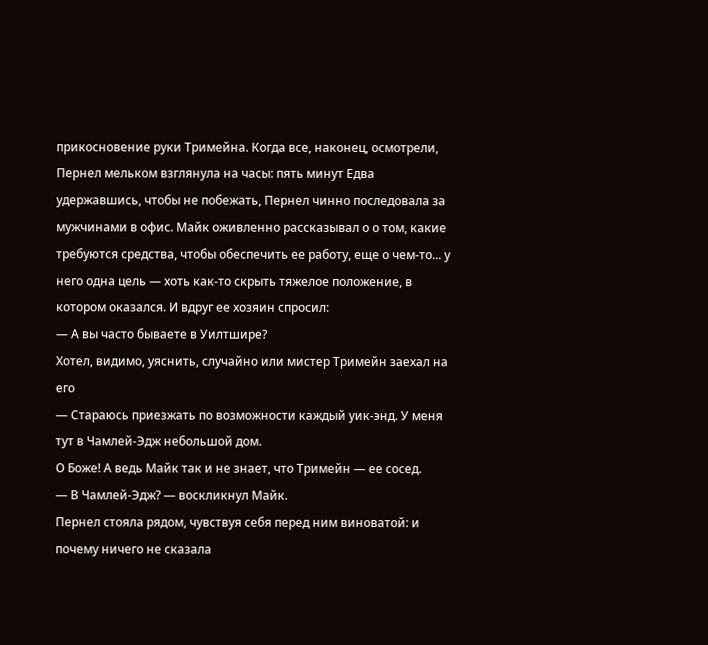прикосновение руки Тримейна. Когда все, наконец, осмотрели, Пернел мельком взглянула на часы: пять минут Едва удержавшись, чтобы не побежать, Пернел чинно последовала за мужчинами в офис. Майк оживленно рассказывал о о том, какие требуются средства, чтобы обеспечить ее работу, еще о чем-то... у него одна цель — хоть как-то скрыть тяжелое положение, в котором оказался. И вдруг ее хозяин спросил:
— А вы часто бываете в Уилтшире?
Хотел, видимо, уяснить, случайно или мистер Тримейн заехал на его
— Стараюсь приезжать по возможности каждый уик-энд. У меня тут в Чамлей-Эдж небольшой дом.
О Боже! А ведь Майк так и не знает, что Тримейн — ее сосед.
— В Чамлей-Эдж? — воскликнул Майк.
Пернел стояла рядом, чувствуя себя перед ним виноватой: и почему ничего не сказала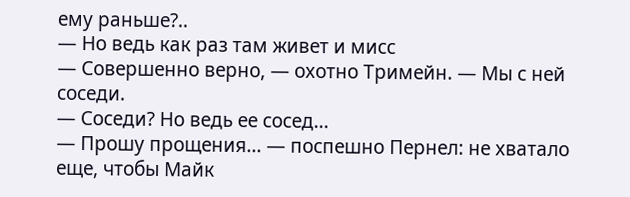ему раньше?..
— Но ведь как раз там живет и мисс
— Совершенно верно, — охотно Тримейн. — Мы с ней соседи.
— Соседи? Но ведь ее сосед...
— Прошу прощения... — поспешно Пернел: не хватало еще, чтобы Майк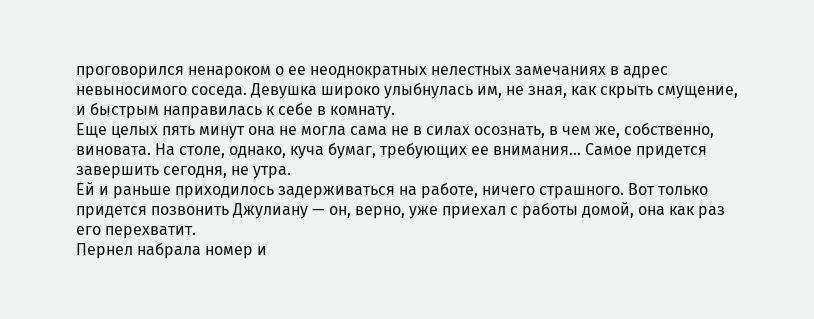проговорился ненароком о ее неоднократных нелестных замечаниях в адрес невыносимого соседа. Девушка широко улыбнулась им, не зная, как скрыть смущение, и быстрым направилась к себе в комнату.
Еще целых пять минут она не могла сама не в силах осознать, в чем же, собственно, виновата. На столе, однако, куча бумаг, требующих ее внимания... Самое придется завершить сегодня, не утра.
Ей и раньше приходилось задерживаться на работе, ничего страшного. Вот только придется позвонить Джулиану — он, верно, уже приехал с работы домой, она как раз его перехватит.
Пернел набрала номер и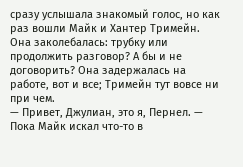сразу услышала знакомый голос, но как раз вошли Майк и Хантер Тримейн. Она заколебалась: трубку или продолжить разговор? А бы и не договорить? Она задержалась на работе, вот и все; Тримейн тут вовсе ни при чем.
— Привет, Джулиан, это я, Пернел. — Пока Майк искал что-то в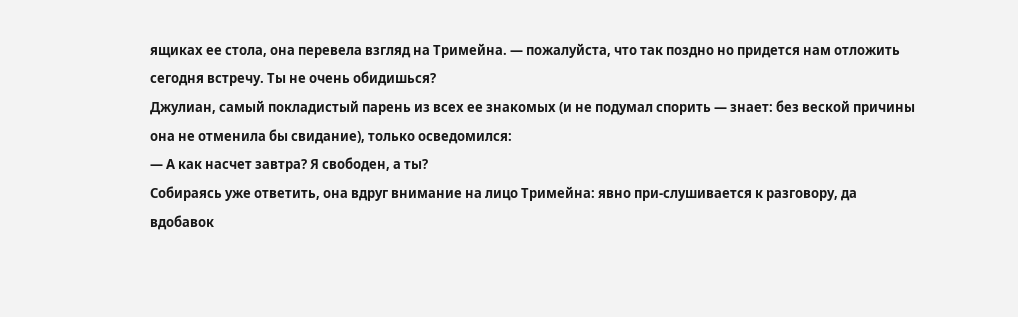ящиках ее стола, она перевела взгляд на Тримейна. — пожалуйста, что так поздно но придется нам отложить сегодня встречу. Ты не очень обидишься?
Джулиан, самый покладистый парень из всех ее знакомых (и не подумал спорить — знает: без веской причины она не отменила бы свидание), только осведомился:
— А как насчет завтра? Я свободен, а ты?
Собираясь уже ответить, она вдруг внимание на лицо Тримейна: явно при-слушивается к разговору, да вдобавок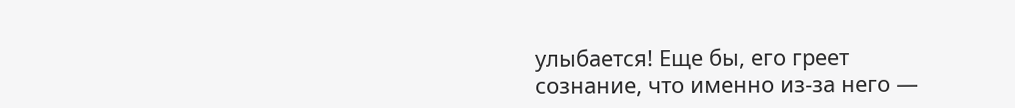улыбается! Еще бы, его греет сознание, что именно из-за него —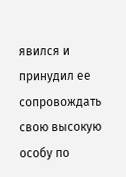явился и принудил ее сопровождать свою высокую особу по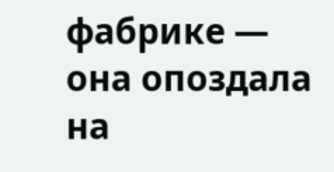фабрике — она опоздала на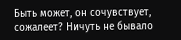Быть может, он сочувствует, сожалеет? Ничуть не бывало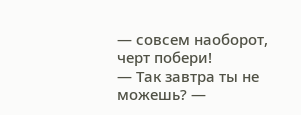— совсем наоборот, черт побери!
— Так завтра ты не можешь? —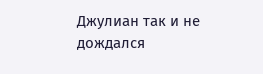Джулиан так и не дождался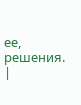ее, решения. |